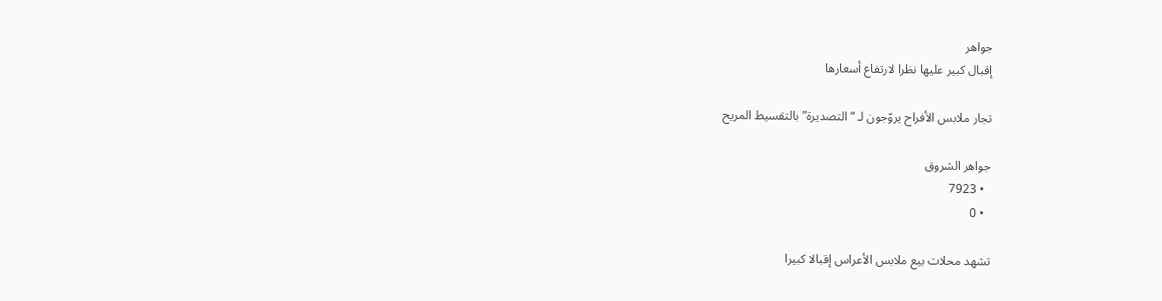جواهر
إقبال كبير عليها نظرا لارتفاع أسعارها

تجار ملابس الأفراح يروّجون لـ “التصديرة” بالتقسيط المريح

جواهر الشروق
  • 7923
  • 0

تشهد محلات بيع ملابس الأعراس إقبالا كبيرا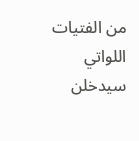من الفتيات اللواتي سيدخلن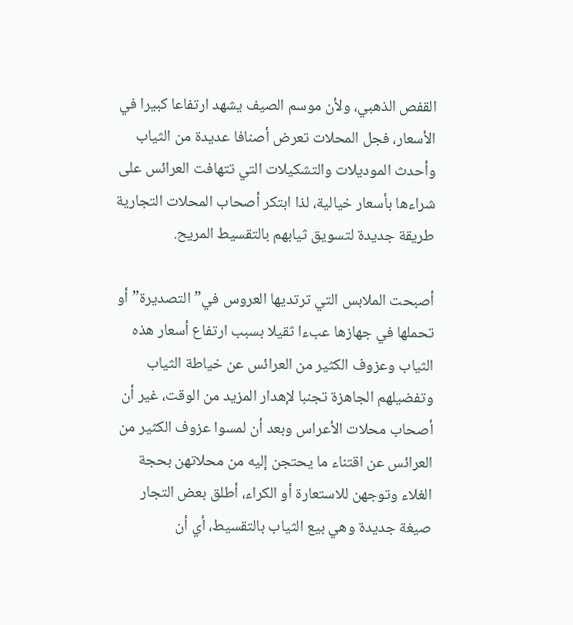القفص الذهبي، ولأن موسم الصيف يشهد ارتفاعا كبيرا في الأسعار، فجل المحلات تعرض أصنافا عديدة من الثياب وأحدث الموديلات والتشكيلات التي تتهافت العرائس على شراءها بأسعار خيالية، لذا ابتكر أصحاب المحلات التجارية طريقة جديدة لتسويق ثيابهم بالتقسيط المريح.

أصبحت الملابس التي ترتديها العروس في”التصديرة” أو تحملها في جهازها عبءا ثقيلا بسبب ارتفاع أسعار هذه الثياب وعزوف الكثير من العرائس عن خياطة الثياب وتفضيلهم الجاهزة تجنبا لإهدار المزيد من الوقت، غير أن أصحاب محلات الأعراس وبعد أن لمسوا عزوف الكثير من العرائس عن اقتناء ما يحتجن إليه من محلاتهن بحجة الغلاء وتوجهن للاستعارة أو الكراء، أطلق بعض التجار صيغة جديدة وهي بيع الثياب بالتقسيط، أي أن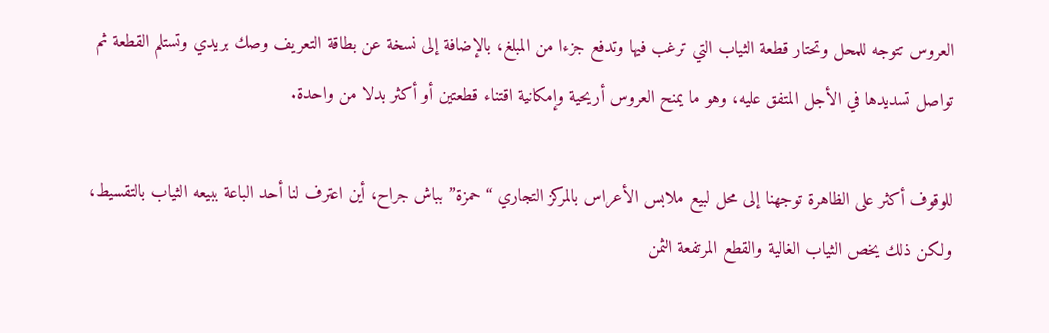العروس تتوجه للمحل وتحتار قطعة الثياب التي ترغب فيها وتدفع جزءا من المبلغ، بالإضافة إلى نسخة عن بطاقة التعريف وصك بريدي وتستلم القطعة ثم تواصل تسديدها في الأجل المتفق عليه، وهو ما يمنح العروس أريحية وإمكانية اقتناء قطعتين أو أكثر بدلا من واحدة.

للوقوف أكثر على الظاهرة توجهنا إلى محل لبيع ملابس الأعراس بالمركز التجاري “حمزة” بباش جراح، أين اعترف لنا أحد الباعة ببيعه الثياب بالتقسيط، ولكن ذلك يخص الثياب الغالية والقطع المرتفعة الثمن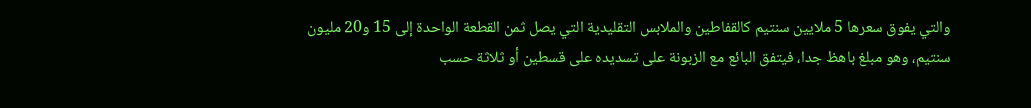والتي يفوق سعرها 5 ملايين سنتيم كالقفاطين والملابس التقليدية التي يصل ثمن القطعة الواحدة إلى 15 و20 مليون سنتيم، وهو مبلغ باهظ جدا، فيتفق البائع مع الزبونة على تسديده على قسطين أو ثلاثة حسب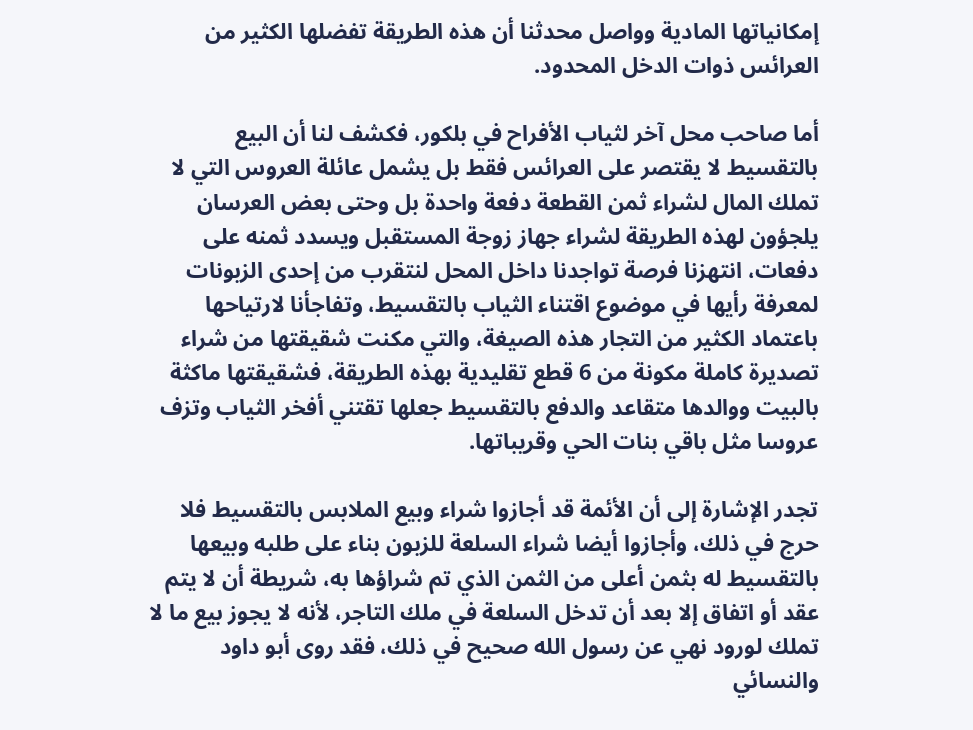إمكانياتها المادية وواصل محدثنا أن هذه الطريقة تفضلها الكثير من العرائس ذوات الدخل المحدود.

أما صاحب محل آخر لثياب الأفراح في بلكور، فكشف لنا أن البيع بالتقسيط لا يقتصر على العرائس فقط بل يشمل عائلة العروس التي لا تملك المال لشراء ثمن القطعة دفعة واحدة بل وحتى بعض العرسان يلجؤون لهذه الطريقة لشراء جهاز زوجة المستقبل ويسدد ثمنه على دفعات، انتهزنا فرصة تواجدنا داخل المحل لنتقرب من إحدى الزبونات لمعرفة رأيها في موضوع اقتناء الثياب بالتقسيط، وتفاجأنا لارتياحها باعتماد الكثير من التجار هذه الصيغة، والتي مكنت شقيقتها من شراء تصديرة كاملة مكونة من 6 قطع تقليدية بهذه الطريقة، فشقيقتها ماكثة بالبيت ووالدها متقاعد والدفع بالتقسيط جعلها تقتني أفخر الثياب وتزف عروسا مثل باقي بنات الحي وقريباتها.

تجدر الإشارة إلى أن الأئمة قد أجازوا شراء وبيع الملابس بالتقسيط فلا حرج في ذلك، وأجازوا أيضا شراء السلعة للزبون بناء على طلبه وبيعها بالتقسيط له بثمن أعلى من الثمن الذي تم شراؤها به، شريطة أن لا يتم عقد أو اتفاق إلا بعد أن تدخل السلعة في ملك التاجر، لأنه لا يجوز بيع ما لا تملك لورود نهي عن رسول الله صحيح في ذلك، فقد روى أبو داود والنسائي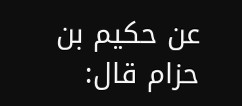عن حكيم بن حزام قال: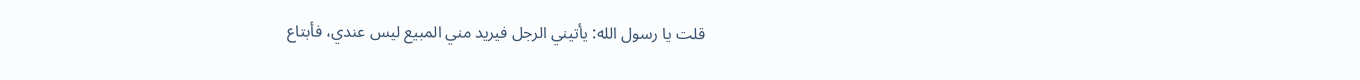قلت يا رسول الله: يأتيني الرجل فيريد مني المبيع ليس عندي، فأبتاع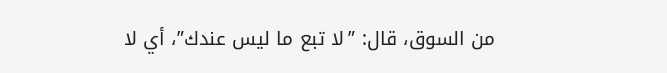من السوق، قال: ”لا تبع ما ليس عندك”، أي لا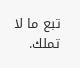تبع ما لا تملك.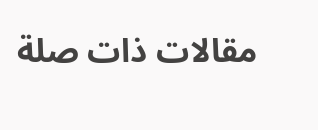مقالات ذات صلة